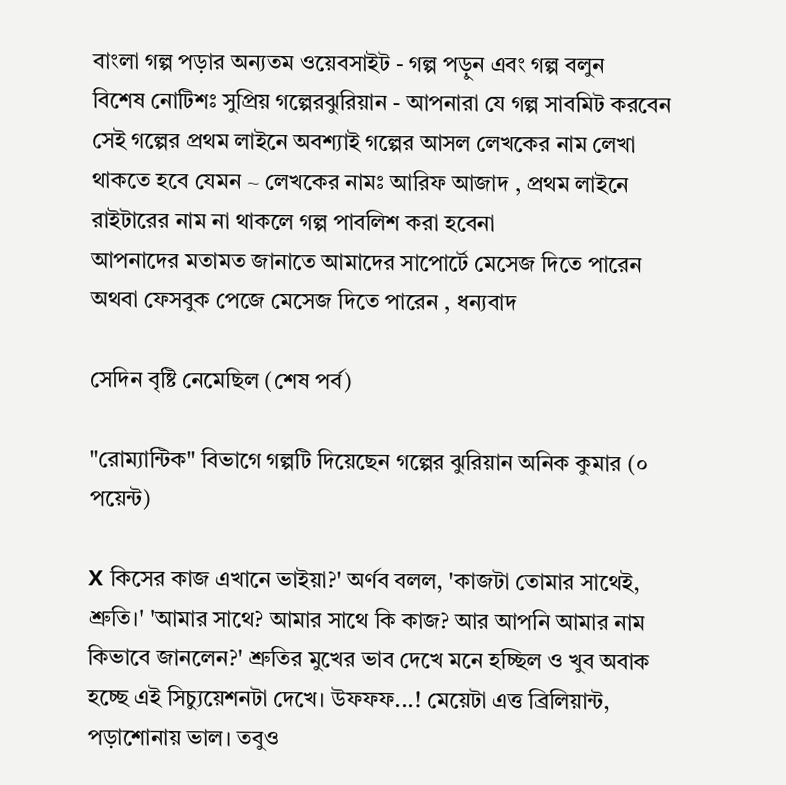বাংলা গল্প পড়ার অন্যতম ওয়েবসাইট - গল্প পড়ুন এবং গল্প বলুন
বিশেষ নোটিশঃ সুপ্রিয় গল্পেরঝুরিয়ান - আপনারা যে গল্প সাবমিট করবেন সেই গল্পের প্রথম লাইনে অবশ্যাই গল্পের আসল লেখকের নাম লেখা থাকতে হবে যেমন ~ লেখকের নামঃ আরিফ আজাদ , প্রথম লাইনে রাইটারের নাম না থাকলে গল্প পাবলিশ করা হবেনা
আপনাদের মতামত জানাতে আমাদের সাপোর্টে মেসেজ দিতে পারেন অথবা ফেসবুক পেজে মেসেজ দিতে পারেন , ধন্যবাদ

সেদিন বৃষ্টি নেমেছিল (শেষ পর্ব)

"রোম্যান্টিক" বিভাগে গল্পটি দিয়েছেন গল্পের ঝুরিয়ান অনিক কুমার (০ পয়েন্ট)

X কিসের কাজ এখানে ভাইয়া?' অর্ণব বলল, 'কাজটা তোমার সাথেই, শ্রুতি।' 'আমার সাথে? আমার সাথে কি কাজ? আর আপনি আমার নাম কিভাবে জানলেন?' শ্রুতির মুখের ভাব দেখে মনে হচ্ছিল ও খুব অবাক হচ্ছে এই সিচ্যুয়েশনটা দেখে। উফফফ...! মেয়েটা এত্ত ব্রিলিয়ান্ট, পড়াশোনায় ভাল। তবুও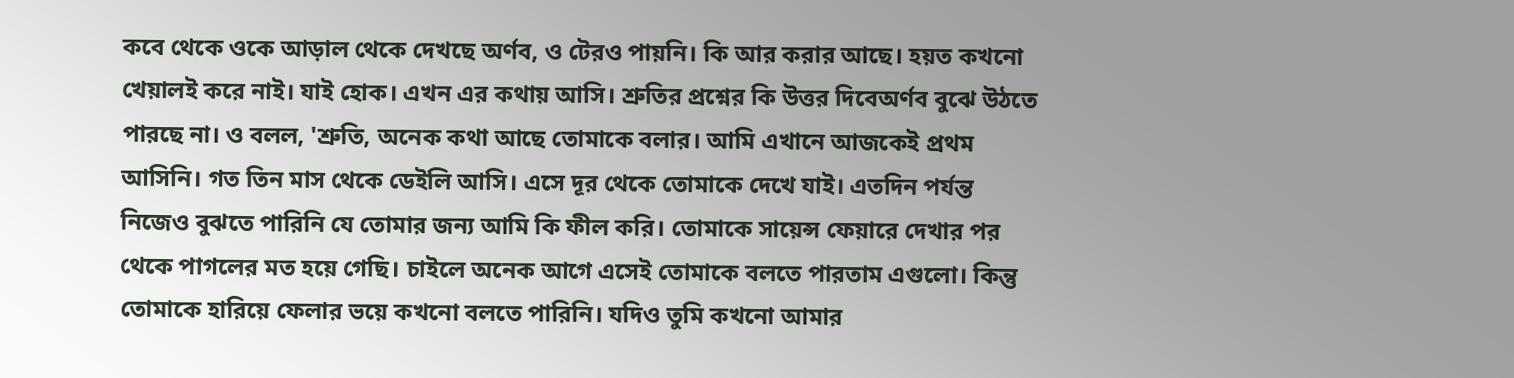কবে থেকে ওকে আড়াল থেকে দেখছে অর্ণব, ও টেরও পায়নি। কি আর করার আছে। হয়ত কখনো খেয়ালই করে নাই। যাই হোক। এখন এর কথায় আসি। শ্রুতির প্রশ্নের কি উত্তর দিবেঅর্ণব বুঝে উঠতে পারছে না। ও বলল, 'শ্রুতি, অনেক কথা আছে তোমাকে বলার। আমি এখানে আজকেই প্রথম আসিনি। গত তিন মাস থেকে ডেইলি আসি। এসে দূর থেকে তোমাকে দেখে যাই। এতদিন পর্যন্ত নিজেও বুঝতে পারিনি যে তোমার জন্য আমি কি ফীল করি। তোমাকে সায়েন্স ফেয়ারে দেখার পর থেকে পাগলের মত হয়ে গেছি। চাইলে অনেক আগে এসেই তোমাকে বলতে পারতাম এগুলো। কিন্তু তোমাকে হারিয়ে ফেলার ভয়ে কখনো বলতে পারিনি। যদিও তুমি কখনো আমার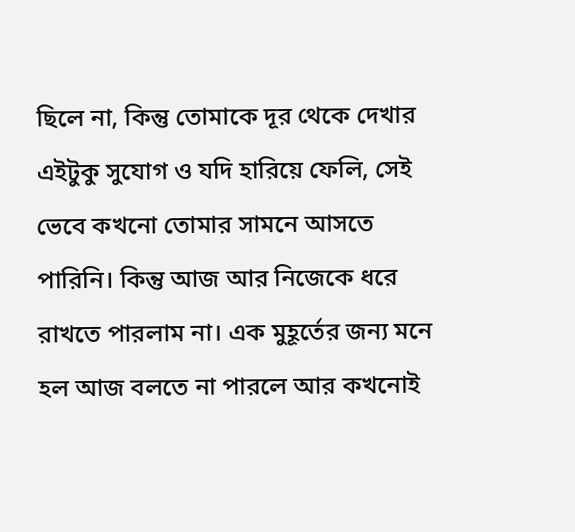ছিলে না, কিন্তু তোমাকে দূর থেকে দেখার এইটুকু সুযোগ ও যদি হারিয়ে ফেলি, সেই ভেবে কখনো তোমার সামনে আসতে পারিনি। কিন্তু আজ আর নিজেকে ধরে রাখতে পারলাম না। এক মুহূর্তের জন্য মনে হল আজ বলতে না পারলে আর কখনোই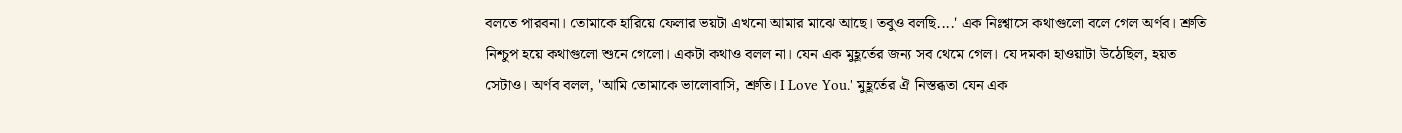বলতে পারবনা। তোমাকে হারিয়ে ফেলার ভয়টা এখনো আমার মাঝে আছে। তবুও বলছি....' এক নিঃশ্বাসে কথাগুলো বলে গেল অর্ণব। শ্রুতি নিশ্চুপ হয়ে কথাগুলো শুনে গেলো। একটা কথাও বলল না। যেন এক মুহূর্তের জন্য সব থেমে গেল। যে দমকা হাওয়াটা উঠেছিল, হয়ত সেটাও। অর্ণব বলল, 'আমি তোমাকে ভালোবাসি, শ্রুতি। I Love You.' মুহূর্তের ঐ নিস্তব্ধতা যেন এক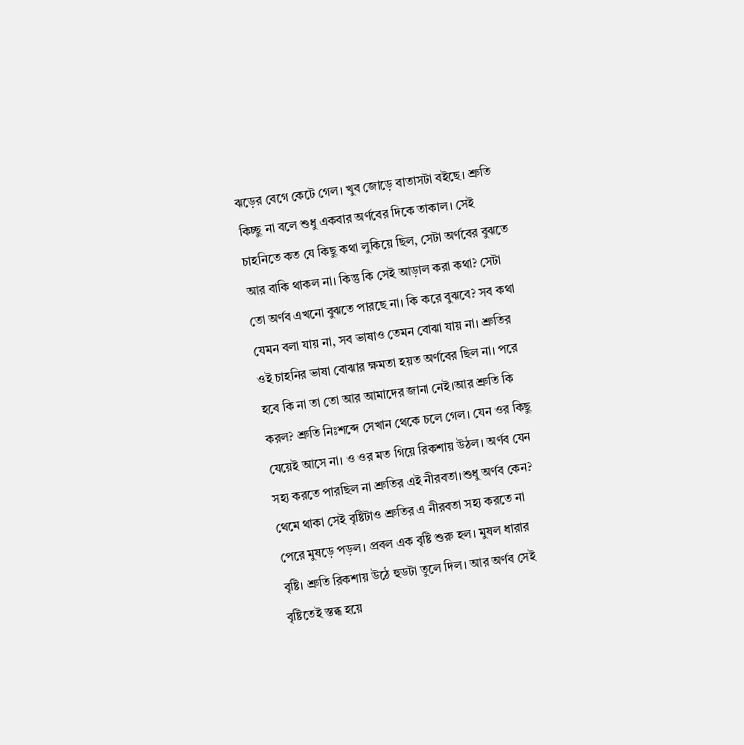ঝড়ের বেগে কেটে গেল। খুব জোড়ে বাতাসটা বইছে। শ্রুতি কিচ্ছু না বলে শুধু একবার অর্ণবের দিকে তাকাল। সেই চাহনিতে কত যে কিছু কথা লুকিয়ে ছিল, সেটা অর্ণবের বুঝতে আর বাকি থাকল না। কিন্তু কি সেই আড়াল করা কথা? সেটা তো অর্ণব এখনো বুঝতে পারছে না। কি করে বুঝবে? সব কথা যেমন বলা যায় না, সব ভাষাও তেমন বোঝা যায় না। শ্রুতির ওই চাহনির ভাষা বোঝার ক্ষমতা হয়ত অর্ণবের ছিল না। পরে হবে কি না তা তো আর আমাদের জানা নেই।আর শ্রুতি কি করল? শ্রুতি নিঃশব্দে সেখান থেকে চলে গেল। যেন ওর কিছু যেয়েই আসে না। ও ওর মত গিয়ে রিকশায় উঠল। অর্ণব যেন সহ্য করতে পারছিল না শ্রুতির এই নীরবতা।শুধু অর্ণব কেন? থেমে থাকা সেই বৃষ্টিটাও শ্রুতির এ নীরবতা সহ্য করতে না পেরে মুষড়ে পড়ল। প্রবল এক বৃষ্টি শুরু হল। মুষল ধারার বৃষ্টি। শ্রুতি রিকশায় উঠে হুডটা তুলে দিল। আর অর্ণব সেই বৃষ্টিতেই স্তব্ধ হয়ে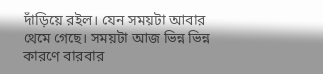দাঁড়িয়ে রইল। যেন সময়টা আবার থেমে গেছে। সময়টা আজ ভিন্ন ভিন্ন কারণে বারবার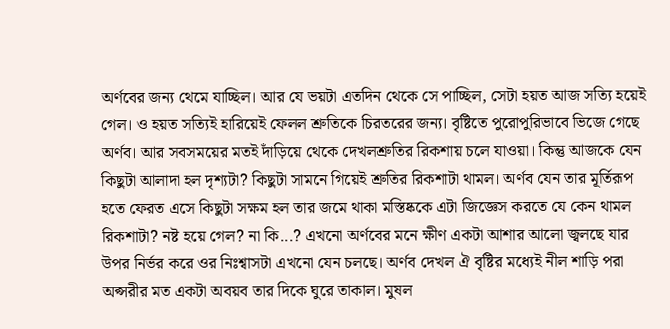অর্ণবের জন্য থেমে যাচ্ছিল। আর যে ভয়টা এতদিন থেকে সে পাচ্ছিল, সেটা হয়ত আজ সত্যি হয়েই গেল। ও হয়ত সত্যিই হারিয়েই ফেলল শ্রুতিকে চিরতরের জন্য। বৃষ্টিতে পুরোপুরিভাবে ভিজে গেছে অর্ণব। আর সবসময়ের মতই দাঁড়িয়ে থেকে দেখলশ্রুতির রিকশায় চলে যাওয়া। কিন্তু আজকে যেন কিছুটা আলাদা হল দৃশ্যটা? কিছুটা সামনে গিয়েই শ্রুতির রিকশাটা থামল। অর্ণব যেন তার মূর্তিরূপ হতে ফেরত এসে কিছুটা সক্ষম হল তার জমে থাকা মস্তিষ্ককে এটা জিজ্ঞেস করতে যে কেন থামল রিকশাটা? নষ্ট হয়ে গেল? না কি...? এখনো অর্ণবের মনে ক্ষীণ একটা আশার আলো জ্বলছে যার উপর নির্ভর করে ওর নিঃশ্বাসটা এখনো যেন চলছে। অর্ণব দেখল ঐ বৃষ্টির মধ্যেই নীল শাড়ি পরা অপ্সরীর মত একটা অবয়ব তার দিকে ঘুরে তাকাল। মুষল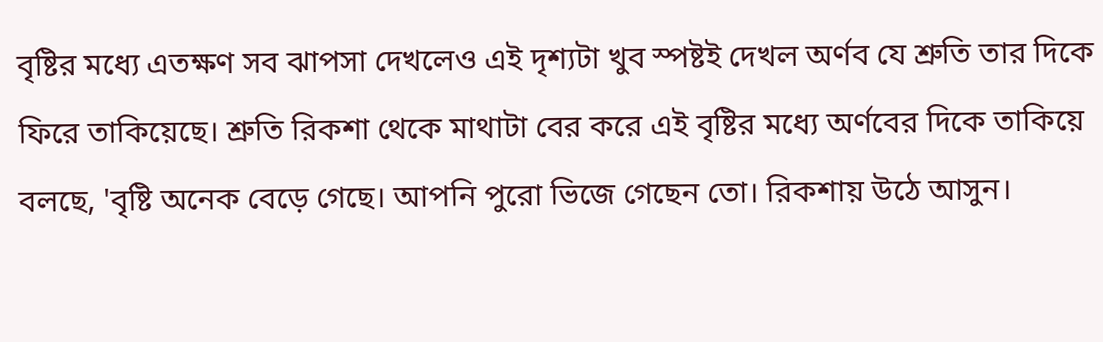বৃষ্টির মধ্যে এতক্ষণ সব ঝাপসা দেখলেও এই দৃশ্যটা খুব স্পষ্টই দেখল অর্ণব যে শ্রুতি তার দিকে ফিরে তাকিয়েছে। শ্রুতি রিকশা থেকে মাথাটা বের করে এই বৃষ্টির মধ্যে অর্ণবের দিকে তাকিয়ে বলছে, 'বৃষ্টি অনেক বেড়ে গেছে। আপনি পুরো ভিজে গেছেন তো। রিকশায় উঠে আসুন।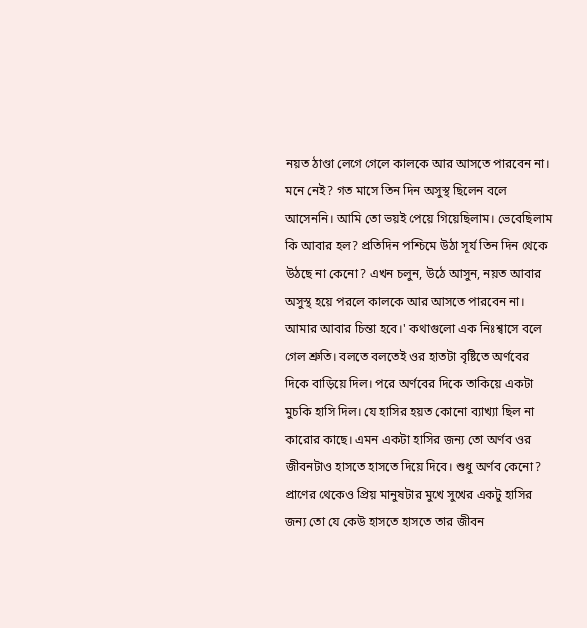নয়ত ঠাণ্ডা লেগে গেলে কালকে আর আসতে পারবেন না। মনে নেই? গত মাসে তিন দিন অসুস্থ ছিলেন বলে আসেননি। আমি তো ভয়ই পেয়ে গিয়েছিলাম। ভেবেছিলাম কি আবার হল? প্রতিদিন পশ্চিমে উঠা সূর্য তিন দিন থেকে উঠছে না কেনো? এখন চলুন, উঠে আসুন, নয়ত আবার অসুস্থ হয়ে পরলে কালকে আর আসতে পারবেন না। আমার আবার চিন্তা হবে।' কথাগুলো এক নিঃশ্বাসে বলে গেল শ্রুতি। বলতে বলতেই ওর হাতটা বৃষ্টিতে অর্ণবের দিকে বাড়িয়ে দিল। পরে অর্ণবের দিকে তাকিয়ে একটা মুচকি হাসি দিল। যে হাসির হয়ত কোনো ব্যাখ্যা ছিল না কারোর কাছে। এমন একটা হাসির জন্য তো অর্ণব ওর জীবনটাও হাসতে হাসতে দিয়ে দিবে। শুধু অর্ণব কেনো? প্রাণের থেকেও প্রিয় মানুষটার মুখে সুখের একটু হাসির জন্য তো যে কেউ হাসতে হাসতে তার জীবন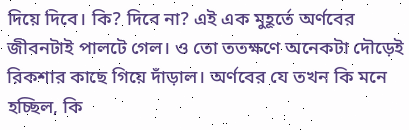দিয়ে দিবে। কি? দিবে না? এই এক মুহূর্তে অর্ণবের জীবনটাই পালটে গেল। ও তো ততক্ষণে অনেকটা দৌড়েই রিকশার কাছে গিয়ে দাঁড়াল। অর্ণবের যে তখন কি মনে হচ্ছিল, কি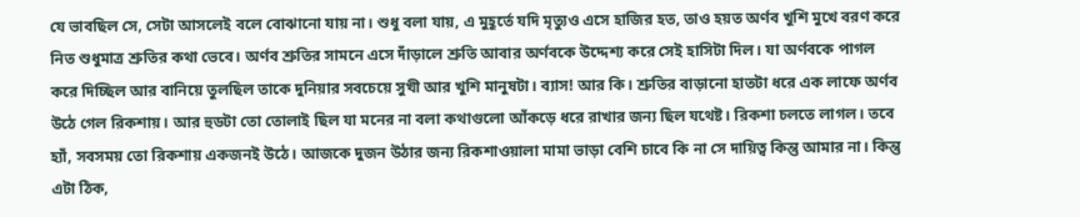যে ভাবছিল সে, সেটা আসলেই বলে বোঝানো যায় না। শুধু বলা যায়, এ মুহূর্তে যদি মৃত্যুও এসে হাজির হত, তাও হয়ত অর্ণব খুশি মুখে বরণ করে নিত শুধুমাত্র শ্রুতির কথা ভেবে। অর্ণব শ্রুতির সামনে এসে দাঁড়ালে শ্রুতি আবার অর্ণবকে উদ্দেশ্য করে সেই হাসিটা দিল। যা অর্ণবকে পাগল করে দিচ্ছিল আর বানিয়ে তুলছিল তাকে দুনিয়ার সবচেয়ে সুখী আর খুশি মানুষটা। ব্যাস! আর কি। শ্রুতির বাড়ানো হাতটা ধরে এক লাফে অর্ণব উঠে গেল রিকশায়। আর হুডটা তো তোলাই ছিল যা মনের না বলা কথাগুলো আঁকড়ে ধরে রাখার জন্য ছিল যথেষ্ট। রিকশা চলতে লাগল। তবে হ্যাঁ, সবসময় তো রিকশায় একজনই উঠে। আজকে দুজন উঠার জন্য রিকশাওয়ালা মামা ভাড়া বেশি চাবে কি না সে দায়িত্ব কিন্তু আমার না। কিন্তু এটা ঠিক,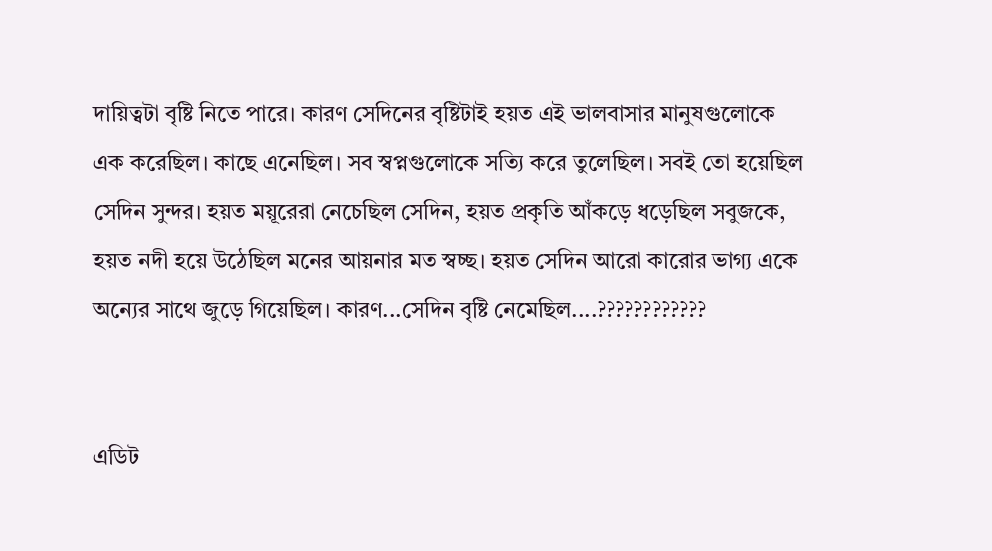দায়িত্বটা বৃষ্টি নিতে পারে। কারণ সেদিনের বৃষ্টিটাই হয়ত এই ভালবাসার মানুষগুলোকে এক করেছিল। কাছে এনেছিল। সব স্বপ্নগুলোকে সত্যি করে তুলেছিল। সবই তো হয়েছিল সেদিন সুন্দর। হয়ত ময়ূরেরা নেচেছিল সেদিন, হয়ত প্রকৃতি আঁকড়ে ধড়েছিল সবুজকে, হয়ত নদী হয়ে উঠেছিল মনের আয়নার মত স্বচ্ছ। হয়ত সেদিন আরো কারোর ভাগ্য একে অন্যের সাথে জুড়ে গিয়েছিল। কারণ...সেদিন বৃষ্টি নেমেছিল....????????????


এডিট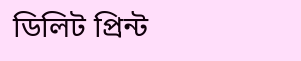ডিলিট প্রিন্ট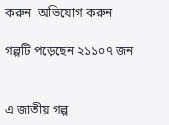করুন  অভিযোগ করুন

গল্পটি পড়েছেন ২১১০৭ জন


এ জাতীয় গল্প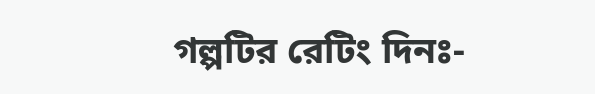গল্পটির রেটিং দিনঃ-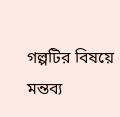গল্পটির বিষয়ে মন্তব্য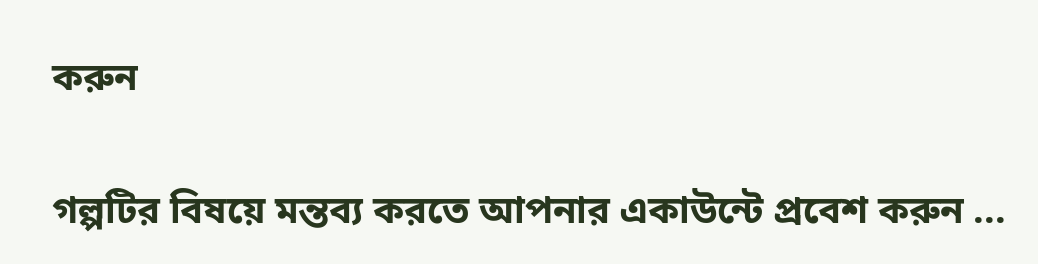করুন

গল্পটির বিষয়ে মন্তব্য করতে আপনার একাউন্টে প্রবেশ করুন ...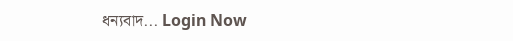ধন্যবাদ... Login Now